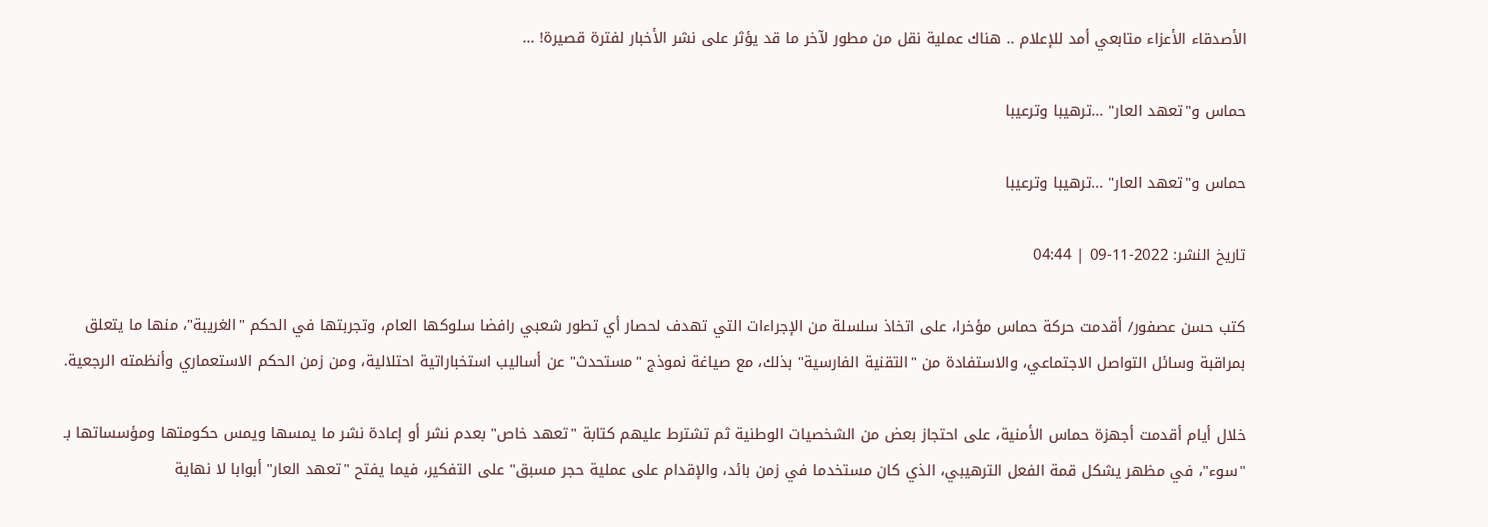الأصدقاء الأعزاء متابعي أمد للإعلام .. هناك عملية نقل من مطور لآخر ما قد يؤثر على نشر الأخبار لفترة قصيرة! ...

حماس و"تعهد العار" ...ترهيبا وترعيبا

حماس و"تعهد العار" ...ترهيبا وترعيبا

تاريخ النشر: 2022-11-09 | 04:44

كتب حسن عصفور/ أقدمت حركة حماس مؤخرا، على اتخاذ سلسلة من الإجراءات التي تهدف لحصار أي تطور شعبي رافضا سلوكها العام، وتجربتها في الحكم "الغريبة"، منها ما يتعلق بمراقبة وسائل التواصل الاجتماعي، والاستفادة من "التقنية الفارسية" بذلك، مع صياغة نموذج "مستحدث" عن أساليب استخباراتية احتلالية، ومن زمن الحكم الاستعماري وأنظمته الرجعية.

خلال أيام أقدمت أجهزة حماس الأمنية، على احتجاز بعض من الشخصيات الوطنية ثم تشترط عليهم كتابة "تعهد خاص" بعدم نشر أو إعادة نشر ما يمسها ويمس حكومتها ومؤسساتها بـ "سوء"، في مظهر يشكل قمة الفعل الترهيبي، الذي كان مستخدما في زمن بائد، والإقدام على عملية حجر مسبق" على التفكير، فيما يفتح "تعهد العار" أبوابا لا نهاية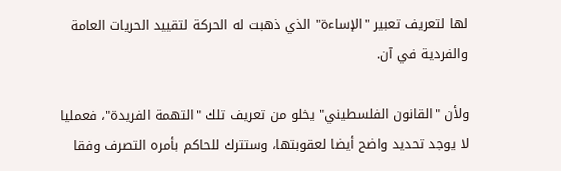لها لتعريف تعبير "الإساءة" الذي ذهبت له الحركة لتقييد الحريات العامة والفردية في آن.

ولأن "القانون الفلسطيني" يخلو من تعريف تلك "التهمة الفريدة"، فعمليا لا يوجد تحديد واضح أيضا لعقوبتها، وستترك للحاكم بأمره التصرف وفقا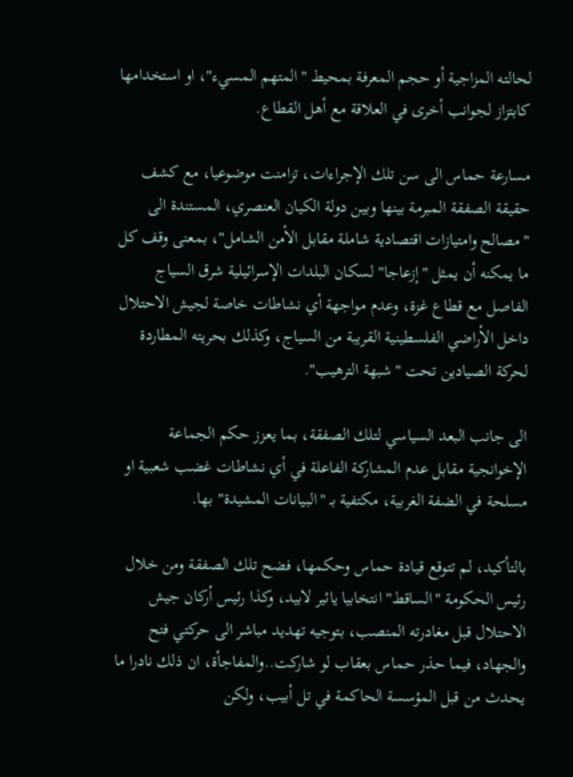لحالته المزاجية أو حجم المعرفة بمحيط "المتهم المسيء"، او استخدامها كابتزاز لجوانب أخرى في العلاقة مع أهل القطاع.

مسارعة حماس الى سن تلك الإجراءات، تزامنت موضوعيا، مع كشف حقيقة الصفقة المبرمة بينها وبين دولة الكيان العنصري، المستندة الى "مصالح وامتيازات اقتصادية شاملة مقابل الأمن الشامل"، بمعنى وقف كل ما يمكنه أن يمثل "إزعاجا" لسكان البلدات الإسرائيلية شرق السياج الفاصل مع قطاع غزة، وعدم مواجهة أي نشاطات خاصة لجيش الاحتلال داخل الأراضي الفلسطينية القريبة من السياج، وكذلك بحريته المطاردة لحركة الصيادين تحت "شبهة الترهيب".

الى جانب البعد السياسي لتلك الصفقة، بما يعزز حكم الجماعة الإخوانجية مقابل عدم المشاركة الفاعلة في أي نشاطات غضب شعبية او مسلحة في الضفة الغربية، مكتفية بـ "البيانات المشيدة" بها.

بالتأكيد، لم تتوقع قيادة حماس وحكمها، فضح تلك الصفقة ومن خلال رئيس الحكومة "الساقط" انتخابيا يائير لابيد، وكذا رئيس أركان جيش الاحتلال قبل مغادرته المنصب، بتوجيه تهديد مباشر الى حركتي فتح والجهاد، فيما حذر حماس بعقاب لو شاركت..والمفاجأة، ان ذلك نادرا ما يحدث من قبل المؤسسة الحاكمة في تل أبيب، ولكن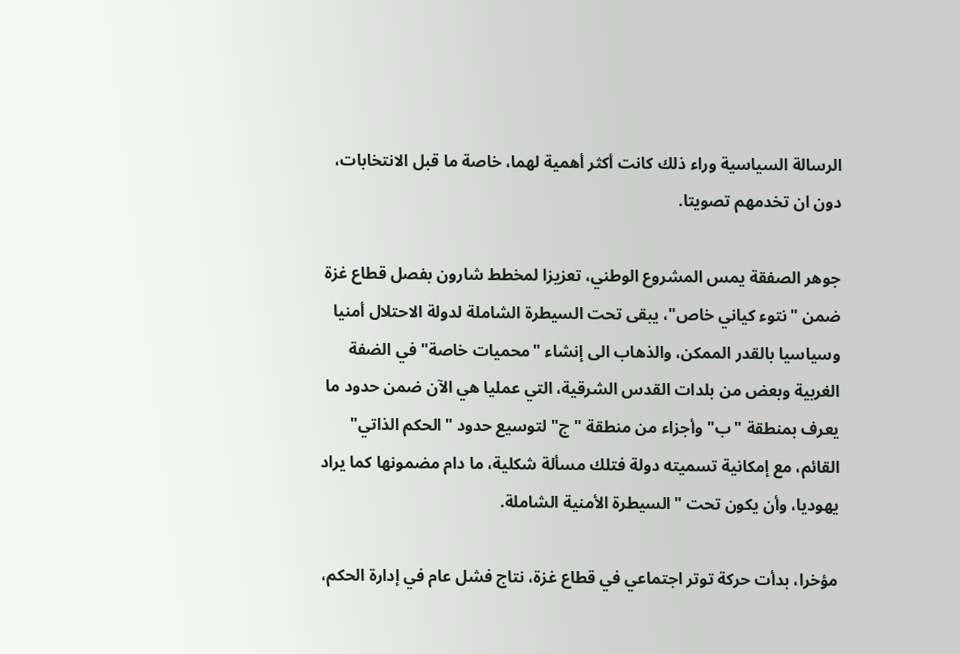الرسالة السياسية وراء ذلك كانت أكثر أهمية لهما، خاصة ما قبل الانتخابات، دون ان تخدمهم تصويتا.

جوهر الصفقة يمس المشروع الوطني، تعزيزا لمخطط شارون بفصل قطاع غزة ضمن "نتوء كياني خاص"، يبقى تحت السيطرة الشاملة لدولة الاحتلال أمنيا وسياسيا بالقدر الممكن، والذهاب الى إنشاء "محميات خاصة" في الضفة الغربية وبعض من بلدات القدس الشرقية، التي عمليا هي الآن ضمن حدود ما يعرف بمنطقة "ب" وأجزاء من منطقة "ج" لتوسيع حدود "الحكم الذاتي" القائم، مع إمكانية تسميته دولة فتلك مسألة شكلية، ما دام مضمونها كما يراد يهوديا، وأن يكون تحت "السيطرة الأمنية الشاملة.

مؤخرا، بدأت حركة توتر اجتماعي في قطاع غزة، نتاج فشل عام في إدارة الحكم،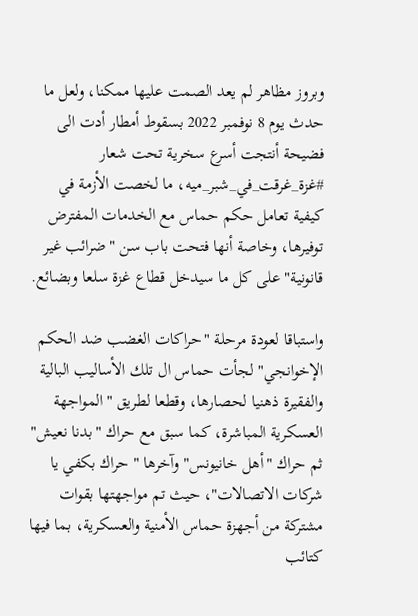وبروز مظاهر لم يعد الصمت عليها ممكنا، ولعل ما حدث يوم 8 نوفمبر 2022 بسقوط أمطار أدت الى فضيحة أنتجت أسرع سخرية تحت شعار #غزة_غرقت_في_شبر_ميه، ما لخصت الأزمة في كيفية تعامل حكم حماس مع الخدمات المفترض توفيرها، وخاصة أنها فتحت باب سن "ضرائب غير قانونية" على كل ما سيدخل قطاع غزة سلعا وبضائع.

واستباقا لعودة مرحلة "حراكات الغضب ضد الحكم الإخوانجي" لجأت حماس ال تلك الأساليب البالية والفقيرة ذهنيا لحصارها، وقطعا لطريق "المواجهة العسكرية المباشرة، كما سبق مع حراك "بدنا نعيش" ثم حراك "أهل خانيونس" وآخرها " حراك بكفي يا شركات الاتصالات"، حيث تم مواجهتها بقوات مشتركة من أجهزة حماس الأمنية والعسكرية، بما فيها كتائب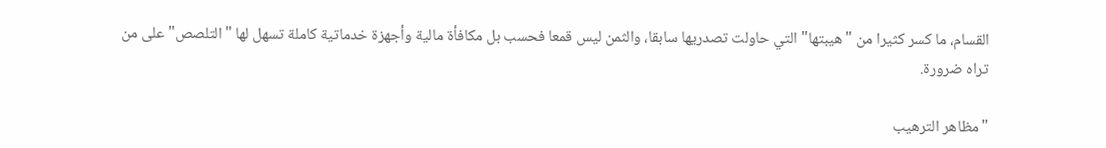القسام، ما كسر كثيرا من "هيبتها" التي حاولت تصدريها سابقا، والثمن ليس قمعا فحسب بل مكافأة مالية وأجهزة خدماتية كاملة تسهل لها "التلصص" على من تراه ضرورة.

"مظاهر الترهيب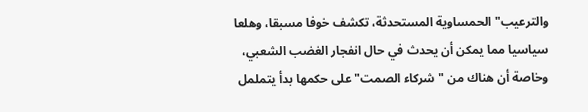والترعيب" الحمساوية المستحدثة، تكشف خوفا مسبقا، وهلعا سياسيا مما يمكن أن يحدث في حال انفجار الغضب الشعبي، وخاصة أن هناك من "شركاء الصمت" على حكمها بدأ يتململ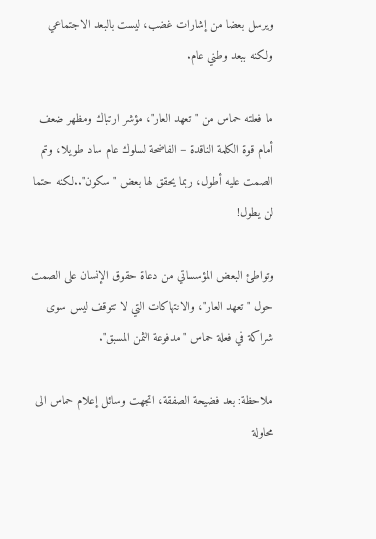ويرسل بعضا من إشارات غضب، ليست بالبعد الاجتماعي ولكنه ببعد وطني عام.

ما فعلته حماس من "تعهد العار"، مؤشر ارتباك ومظهر ضعف أمام قوة الكلمة الناقدة – الفاضحة لسلوك عام ساد طويلا، وتم الصمت عليه أطول، ربما يحقق لها بعض "سكون"..لكنه حتما لن يطول!

وتواطئ البعض المؤسساتي من دعاة حقوق الإنسان على الصمت حول "تعهد العار"، والانتهاكات التي لا تتوقف ليس سوى شراكة في فعلة حماس "مدفوعة الثمن المسبق".

ملاحظة: بعد فضيحة الصفقة، اتجهت وسائل إعلام حماس الى محاولة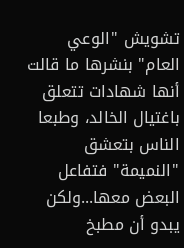تشويش "الوعي العام" بنشرها ما قالت أنها شهادات تتعلق باغتيال الخالد، وطبعا الناس بتعشق "النميمة" فتفاعل البعض معها...ولكن يبدو أن مطبخ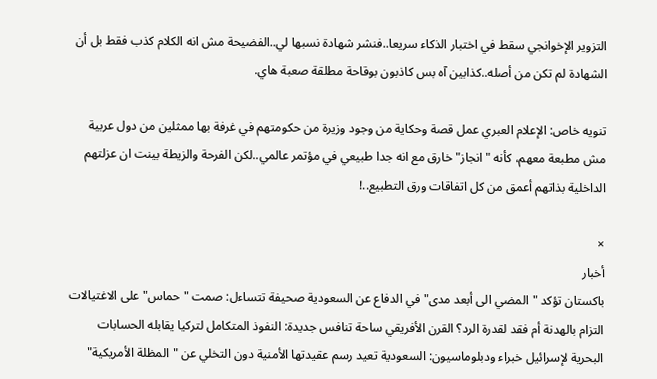التزوير الإخوانجي سقط في اختبار الذكاء سريعا..فنشر شهادة نسبها لي..الفضيحة مش انه الكلام كذب فقط بل أن الشهادة لم تكن من أصله..كذابين آه بس كاذبون بوقاحة مطلقة صعبة هاي.

تنويه خاص: الإعلام العبري عمل قصة وحكاية من وجود وزيرة من حكومتهم في غرفة بها ممثلين من دول عربية مش مطبعة معهم، كأنه "انجاز" خارق مع انه جدا طبيعي في مؤتمر عالمي..لكن الفرحة والزيطة بينت ان عزلتهم الداخلية بذاتهم أعمق من كل اتفاقات ورق التطبيع..!

×
أخبار
باكستان تؤكد "المضي الى أبعد مدى" في الدفاع عن السعودية صحيفة تتساءل: صمت "حماس" على الاغتيالات التزام بالهدنة أم فقد لقدرة الرد؟ القرن الأفريقي ساحة تنافس جديدة: النفوذ المتكامل لتركيا يقابله الحسابات البحرية لإسرائيل خبراء ودبلوماسيون: السعودية تعيد رسم عقيدتها الأمنية دون التخلي عن "المظلة الأمريكية"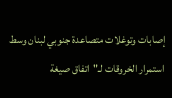إصابات وتوغلات متصاعدة جنوبي لبنان وسط استمرار الخروقات لـ"اتفاق صيغة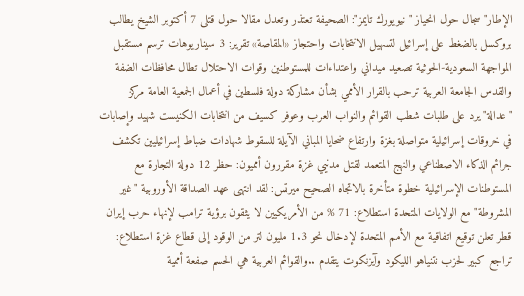الإطار" سجال حول انحياز "نيويورك تايمز": الصحيفة تعتذر وتعدل مقالا حول قتلى 7 أكتوبر الشيخ يطالب بروكسل بالضغط على إسرائيل لتسهيل الانتخابات واحتجاز «المقاصة» تقرير: 3 سيناريوهات ترسم مستقبل المواجهة السعودية-الحوثية تصعيد ميداني واعتداءات للمستوطنين وقوات الاحتلال تطال محافظات الضفة والقدس الجامعة العربية ترحب بالقرار الأممي بشأن مشاركة دولة فلسطين في أعمال الجمعية العامة مركز "عدالة" يرد على طلبات شطب القوائم والنواب العرب وعوفر كسيف من انتخابات الكنيست شهيد وإصابات في خروقات إسرائيلية متواصلة بغزة وارتفاع ضحايا المباني الآيلة للسقوط شهادات ضباط إسرائيليين تكشف جرائم الذكاء الاصطناعي والنهج المتعمد لقتل مدنيي غزة مقررون أمميون: حظر 12 دولة التجارة مع المستوطنات الإسرائيلية خطوة متأخرة بالاتجاه الصحيح ميرتس: لقد انتهى عهد الصداقة الأوروبية "غير المشروطة" مع الولايات المتحدة استطلاع: 71 % من الأمريكيين لا يثقون برؤية ترامب لإنهاء حرب إيران قطر تعلن توقيع اتفاقية مع الأمم المتحدة لإدخال نحو 1.3 مليون لتر من الوقود إلى قطاع غزة استطلاع: تراجع كبير لحزب نتنياهو الليكود وآيزنكوت يتقدم ..والقوائم العربية هي الحسم صفعة أممية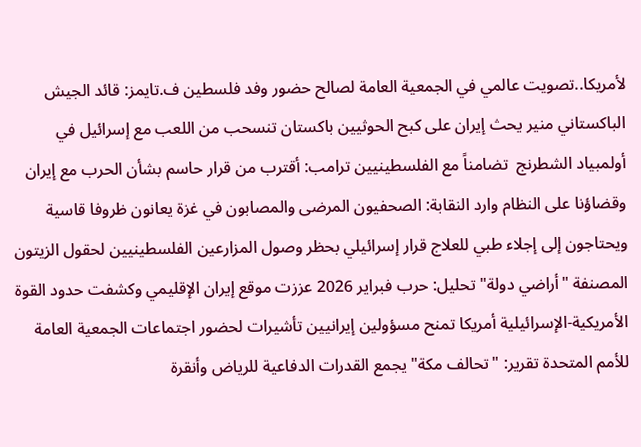لأمريكا..تصويت عالمي في الجمعية العامة لصالح حضور وفد فلسطين ف.تايمز: قائد الجيش الباكستاني منير يحث إيران على كبح الحوثيين باكستان تنسحب من اللعب مع إسرائيل في أولمبياد الشطرنج  تضامناً مع الفلسطينيين ترامب: أقترب من قرار حاسم بشأن الحرب مع إيران وقضاؤنا على النظام وارد النقابة: الصحفيون المرضى والمصابون في غزة يعانون ظروفا قاسية ويحتاجون إلى إجلاء طبي للعلاج قرار إسرائيلي بحظر وصول المزارعين الفلسطينيين لحقول الزيتون المصنفة "أراضي دولة" تحليل: حرب فبراير 2026 عززت موقع إيران الإقليمي وكشفت حدود القوة الأمريكية-الإسرائيلية أمريكا تمنح مسؤولين إيرانيين تأشيرات لحضور اجتماعات الجمعية العامة للأمم المتحدة تقرير: "تحالف مكة" يجمع القدرات الدفاعية للرياض وأنقرة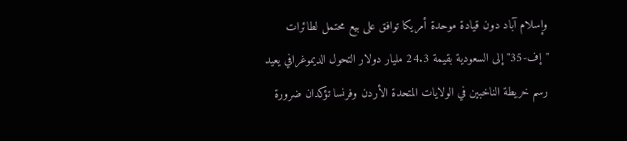وإسلام آباد دون قيادة موحدة أمريكا توافق على بيع محتمل لطائرات "إف-35" إلى السعودية بقيمة 24.3 مليار دولار التحول الديموغرافي يعيد رسم خريطة الناخبين في الولايات المتحدة الأردن وفرنسا تؤكدان ضرورة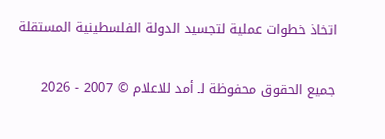اتخاذ خطوات عملية لتجسيد الدولة الفلسطينية المستقلة

جميع الحقوق محفوظة لـ أمد للاعلام © 2007 - 2026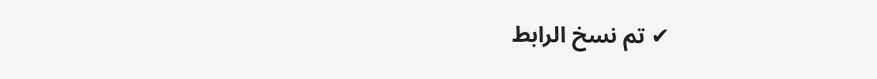✔ تم نسخ الرابط